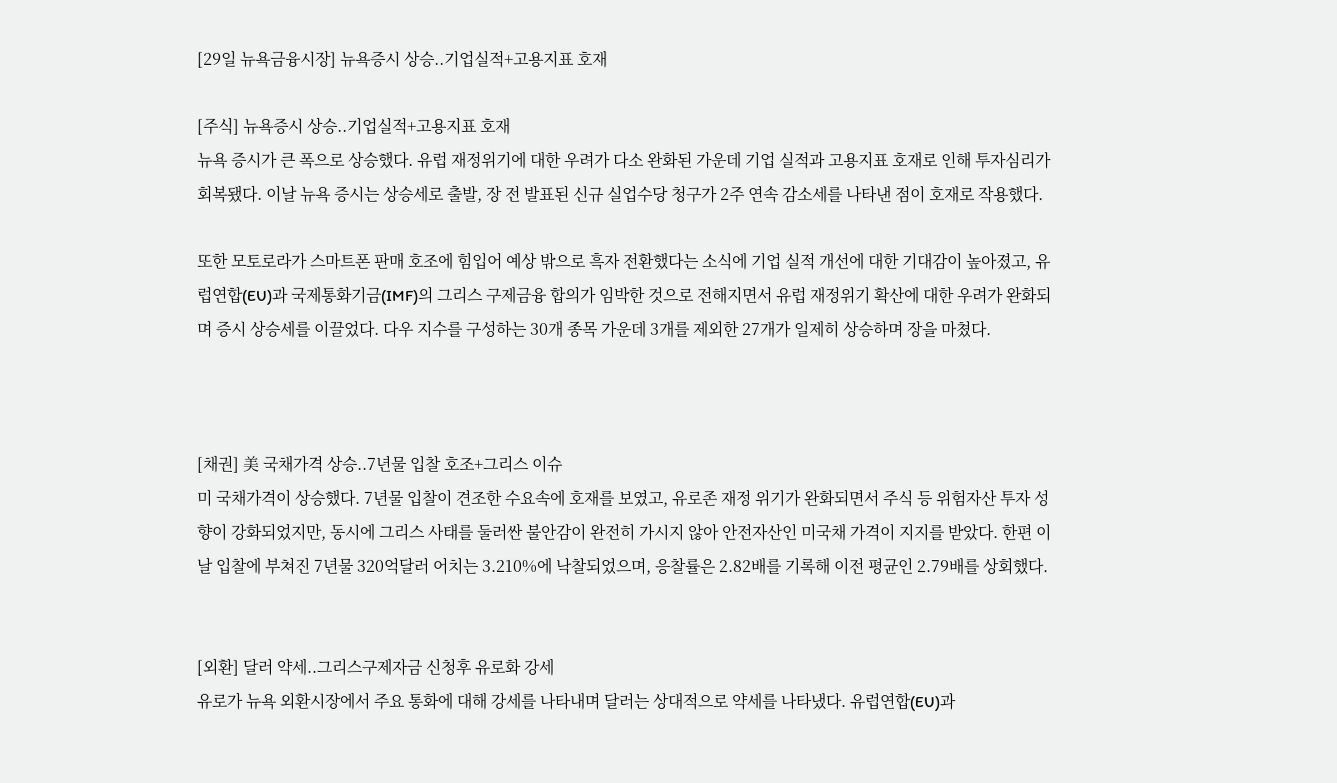[29일 뉴욕금융시장] 뉴욕증시 상승..기업실적+고용지표 호재

[주식] 뉴욕증시 상승..기업실적+고용지표 호재
뉴욕 증시가 큰 폭으로 상승했다. 유럽 재정위기에 대한 우려가 다소 완화된 가운데 기업 실적과 고용지표 호재로 인해 투자심리가 회복됐다. 이날 뉴욕 증시는 상승세로 출발, 장 전 발표된 신규 실업수당 청구가 2주 연속 감소세를 나타낸 점이 호재로 작용했다.

또한 모토로라가 스마트폰 판매 호조에 힘입어 예상 밖으로 흑자 전환했다는 소식에 기업 실적 개선에 대한 기대감이 높아졌고, 유럽연합(EU)과 국제통화기금(IMF)의 그리스 구제금융 합의가 임박한 것으로 전해지면서 유럽 재정위기 확산에 대한 우려가 완화되며 증시 상승세를 이끌었다. 다우 지수를 구성하는 30개 종목 가운데 3개를 제외한 27개가 일제히 상승하며 장을 마쳤다.



[채권] 美 국채가격 상승..7년물 입찰 호조+그리스 이슈
미 국채가격이 상승했다. 7년물 입찰이 견조한 수요속에 호재를 보였고, 유로존 재정 위기가 완화되면서 주식 등 위험자산 투자 성향이 강화되었지만, 동시에 그리스 사태를 둘러싼 불안감이 완전히 가시지 않아 안전자산인 미국채 가격이 지지를 받았다. 한편 이날 입찰에 부쳐진 7년물 320억달러 어치는 3.210%에 낙찰되었으며, 응찰률은 2.82배를 기록해 이전 평균인 2.79배를 상회했다.


[외환] 달러 약세..그리스구제자금 신청후 유로화 강세
유로가 뉴욕 외환시장에서 주요 통화에 대해 강세를 나타내며 달러는 상대적으로 약세를 나타냈다. 유럽연합(EU)과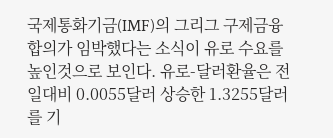국제통화기금(IMF)의 그리그 구제금융 합의가 임박했다는 소식이 유로 수요를 높인것으로 보인다. 유로-달러환율은 전일대비 0.0055달러 상승한 1.3255달러를 기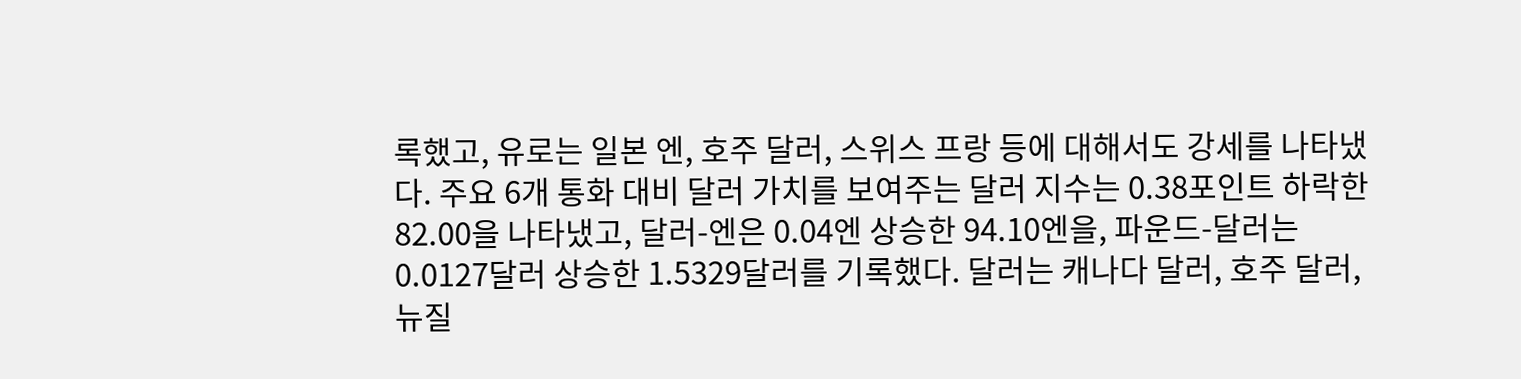록했고, 유로는 일본 엔, 호주 달러, 스위스 프랑 등에 대해서도 강세를 나타냈다. 주요 6개 통화 대비 달러 가치를 보여주는 달러 지수는 0.38포인트 하락한 82.00을 나타냈고, 달러-엔은 0.04엔 상승한 94.10엔을, 파운드-달러는 0.0127달러 상승한 1.5329달러를 기록했다. 달러는 캐나다 달러, 호주 달러, 뉴질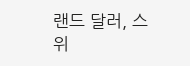랜드 달러, 스위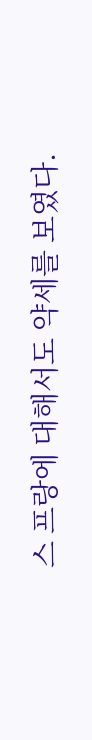스 프랑에 대해서도 약세를 보였다.